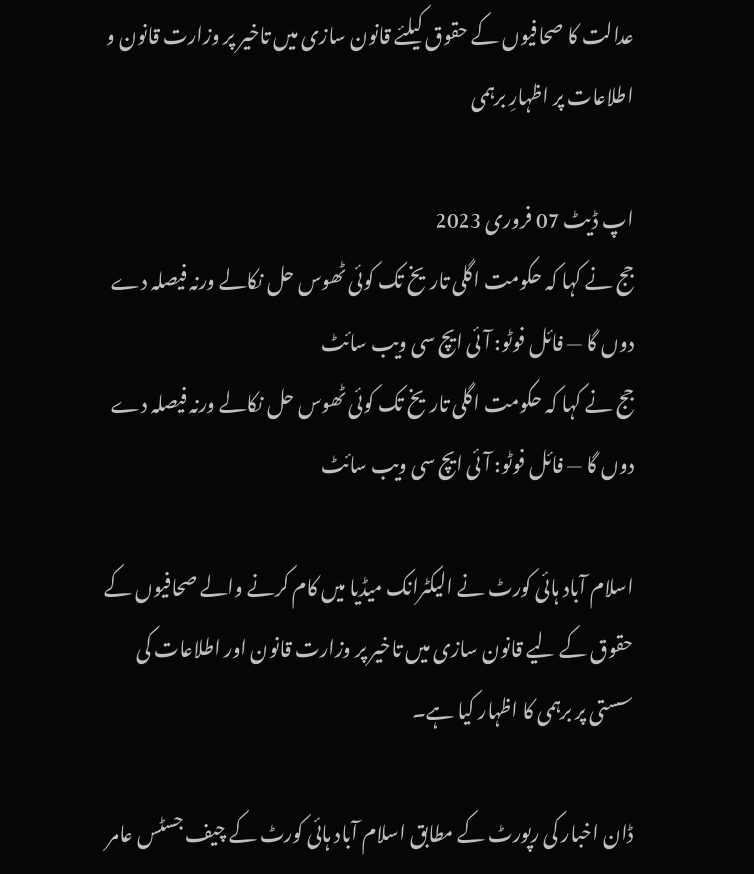عدالت کا صحافیوں کے حقوق کیلئے قانون سازی میں تاخیر پر وزارت قانون و اطلاعات پر اظہارِ برہمی

اپ ڈیٹ 07 فروری 2023
جج نے کہا کہ حکومت اگلی تاریخ تک کوئی ٹھوس حل نکالے ورنہ فیصلہ دے دوں گا — فائل فوٹو: آئی ایچ سی ویب سائٹ
جج نے کہا کہ حکومت اگلی تاریخ تک کوئی ٹھوس حل نکالے ورنہ فیصلہ دے دوں گا — فائل فوٹو: آئی ایچ سی ویب سائٹ

اسلام آباد ہائی کورٹ نے الیکٹرانک میڈیا میں کام کرنے والے صحافیوں کے حقوق کے لیے قانون سازی میں تاخیر پر وزارت قانون اور اطلاعات کی سستی پر برہمی کا اظہار کیا ہے۔

ڈان اخبار کی رپورٹ کے مطابق اسلام آباد ہائی کورٹ کے چیف جسٹس عامر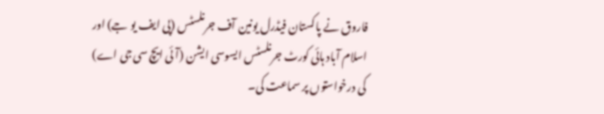فاروق نے پاکستان فیڈرل یونین آف جرنلسٹس (پی ایف یو جے) اور اسلام آباد ہائی کورٹ جرنلسٹس ایسوسی ایشن (آئی ایچ سی جی اے) کی درخواستوں پر سماعت کی۔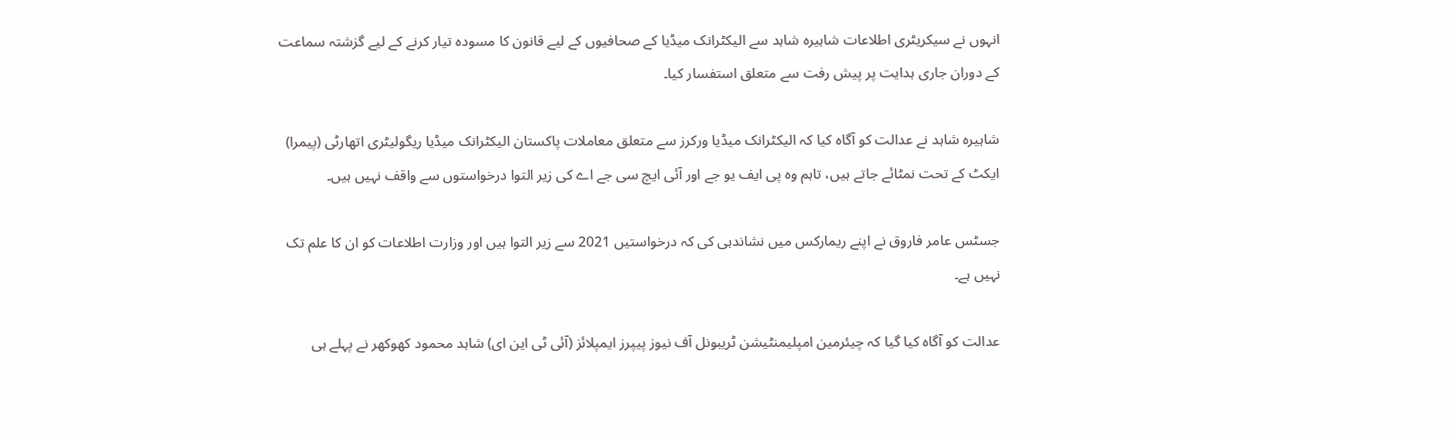انہوں نے سیکریٹری اطلاعات شاہیرہ شاہد سے الیکٹرانک میڈیا کے صحافیوں کے لیے قانون کا مسودہ تیار کرنے کے لیے گزشتہ سماعت کے دوران جاری ہدایت پر پیش رفت سے متعلق استفسار کیا۔

شاہیرہ شاہد نے عدالت کو آگاہ کیا کہ الیکٹرانک میڈیا ورکرز سے متعلق معاملات پاکستان الیکٹرانک میڈیا ریگولیٹری اتھارٹی (پیمرا) ایکٹ کے تحت نمٹائے جاتے ہیں، تاہم وہ پی ایف یو جے اور آئی ایچ سی جے اے کی زیر التوا درخواستوں سے واقف نہیں ہیں۔

جسٹس عامر فاروق نے اپنے ریمارکس میں نشاندہی کی کہ درخواستیں 2021 سے زیر التوا ہیں اور وزارت اطلاعات کو ان کا علم تک نہیں ہے۔

عدالت کو آگاہ کیا گیا کہ چیئرمین امپلیمنٹیشن ٹریبونل آف نیوز پیپرز ایمپلائز (آئی ٹی این ای) شاہد محمود کھوکھر نے پہلے ہی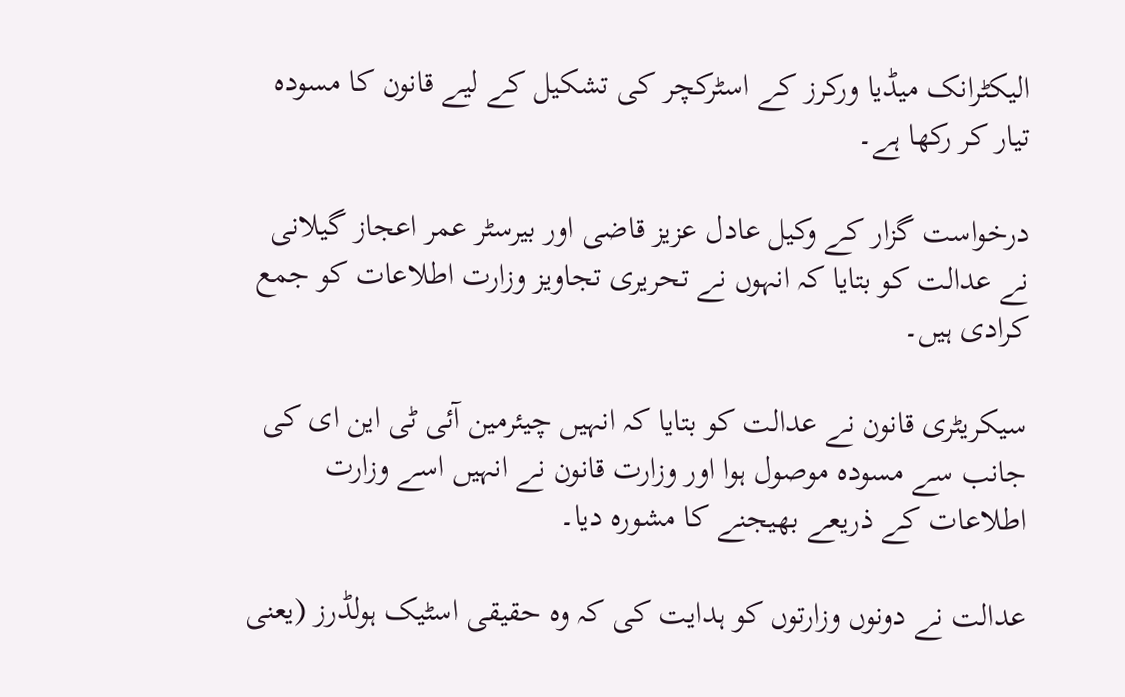الیکٹرانک میڈیا ورکرز کے اسٹرکچر کی تشکیل کے لیے قانون کا مسودہ تیار کر رکھا ہے۔

درخواست گزار کے وکیل عادل عزیز قاضی اور بیرسٹر عمر اعجاز گیلانی نے عدالت کو بتایا کہ انہوں نے تحریری تجاویز وزارت اطلاعات کو جمع کرادی ہیں۔

سیکریٹری قانون نے عدالت کو بتایا کہ انہیں چیئرمین آئی ٹی این ای کی جانب سے مسودہ موصول ہوا اور وزارت قانون نے انہیں اسے وزارت اطلاعات کے ذریعے بھیجنے کا مشورہ دیا۔

عدالت نے دونوں وزارتوں کو ہدایت کی کہ وہ حقیقی اسٹیک ہولڈرز (یعنی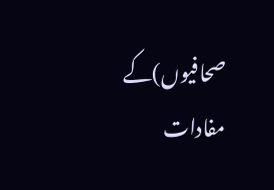صحافیوں)کے مفادات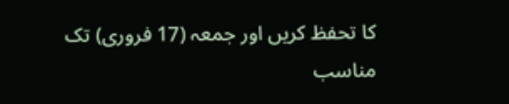کا تحفظ کریں اور جمعہ (17 فروری) تک مناسب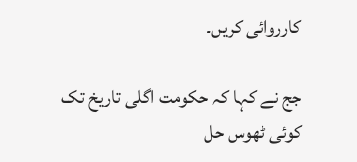کارروائی کریں۔

جج نے کہا کہ حکومت اگلی تاریخ تک کوئی ٹھوس حل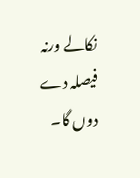نکالے ورنہ فیصلہ دے دوں گا۔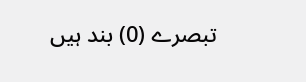تبصرے (0) بند ہیں